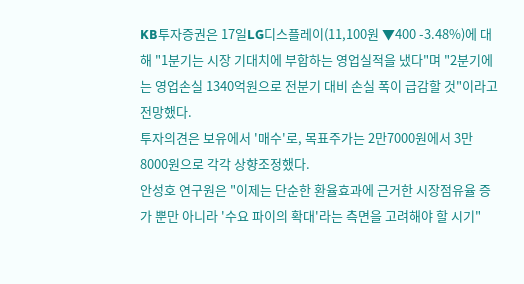KB투자증권은 17일LG디스플레이(11,100원 ▼400 -3.48%)에 대해 "1분기는 시장 기대치에 부합하는 영업실적을 냈다"며 "2분기에는 영업손실 1340억원으로 전분기 대비 손실 폭이 급감할 것"이라고 전망했다.
투자의견은 보유에서 '매수'로, 목표주가는 2만7000원에서 3만8000원으로 각각 상향조정했다.
안성호 연구원은 "이제는 단순한 환율효과에 근거한 시장점유율 증가 뿐만 아니라 '수요 파이의 확대'라는 측면을 고려해야 할 시기"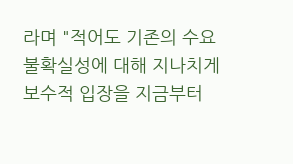라며 "적어도 기존의 수요 불확실성에 대해 지나치게 보수적 입장을 지금부터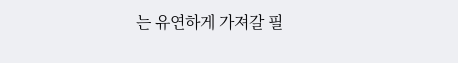는 유연하게 가져갈 필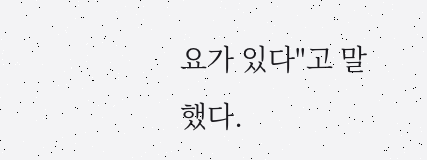요가 있다"고 말했다.